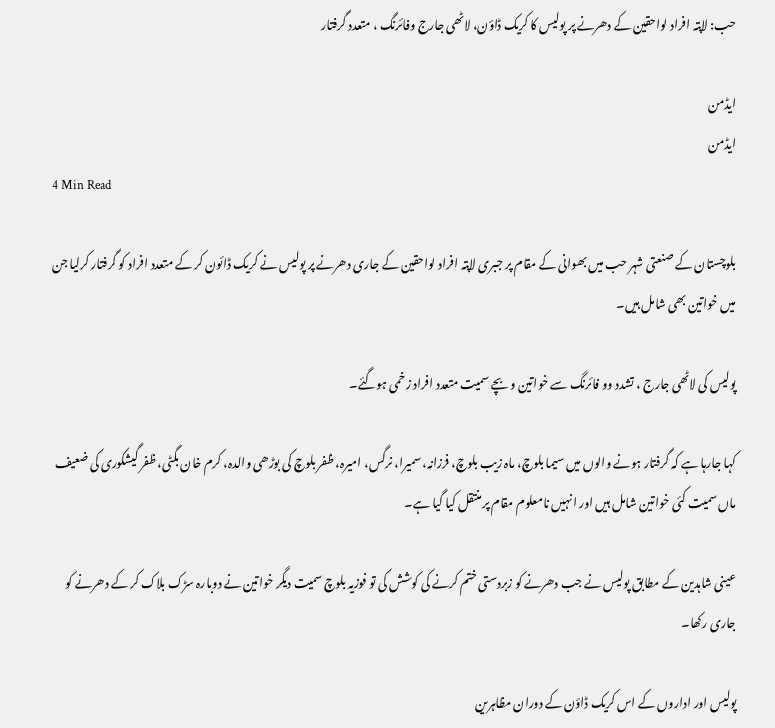حب: لاپتہ افراد لواحقین کے دھرنے پر پولیس کا کریک ڈاؤن، لاٹھی جارج وفائرنگ ، متعدد گرفتار

ایڈمن
ایڈمن
4 Min Read

بلوچستان کے صنعتی شہر حب میں بھوانی کے مقام پر جبری لاپتہ افراد لواحقین کے جاری دھرنے پر پولیس نے کریک ڈائون کر کے متعدد افراد کو گرفتار کرلیا جن میں خواتین بھی شامل ہیں۔

پولیس کی لاٹھی جارج ، تشدد وو فائرنگ سے خواتین و بچے سمیت متعدد افراد زخمی ہوگئے۔

کہا جارہا ہے کہ گرفتار ہونے والوں میں سیما بلوچ، ماہ زیب بلوچ، فرزانہ، سمیرا، نرگس، امیرہ، ظفر بلوچ کی بوڑھی والدہ، کرم خان بگٹی، ظفر گیشکوری کی ضعیف ماں سمیت کئی خواتین شامل ہیں اور انہیں نامعلوم مقام پر منتقل کیا گیا ہے۔

عینی شاہدین کے مطابق پولیس نے جب دھرنے کو زبردستی ختم کرنے کی کوشش کی تو فوزیہ بلوچ سمیت دیگر خواتین نے دوبارہ سڑک بلاک کر کے دھرنے کو جاری رکھا۔

پولیس اور اداروں کے اس کریک ڈاؤن کے دوران مظاہرین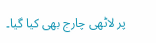پر لاٹھی چارج بھی کیا گیا۔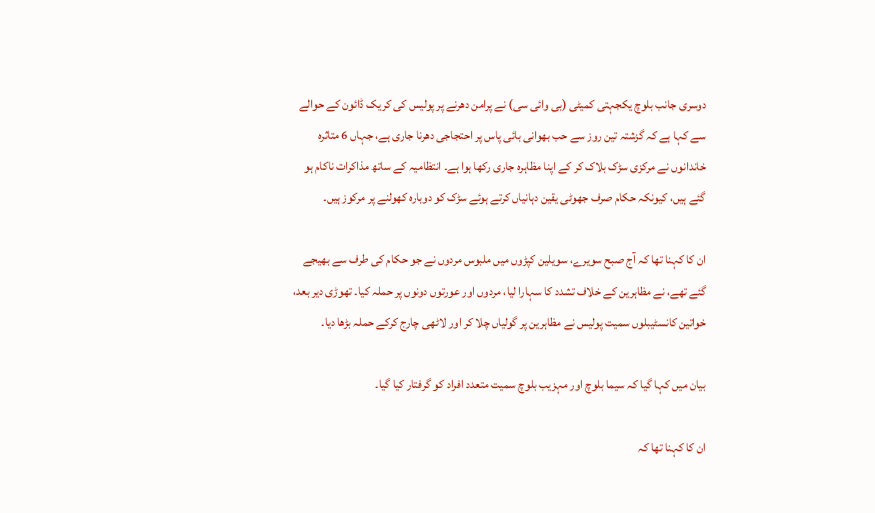دوسری جانب بلوچ یکجہتی کمیٹی (بی وائی سی) نے پرامن دھرنے پر پولیس کی کریک ڈائون کے حوالے سے کہا ہے کہ گزشتہ تین روز سے حب بھوانی بائی پاس پر احتجاجی دھرنا جاری ہے، جہاں 6 متاثرہ خاندانوں نے مرکزی سڑک بلاک کر کے اپنا مظاہرہ جاری رکھا ہوا ہے۔ انتظامیہ کے ساتھ مذاکرات ناکام ہو گئے ہیں، کیونکہ حکام صرف جھوٹی یقین دہانیاں کرتے ہوئے سڑک کو دوبارہ کھولنے پر مرکوز ہیں۔

ان کا کہنا تھا کہ آج صبح سویرے، سویلین کپڑوں میں ملبوس مردوں نے جو حکام کی طرف سے بھیجے گئے تھے، نے مظاہرین کے خلاف تشدد کا سہارا لیا، مردوں اور عورتوں دونوں پر حملہ کیا۔ تھوڑی دیر بعد، خواتین کانسٹیبلوں سمیت پولیس نے مظاہرین پر گولیاں چلا کر اور لاٹھی چارج کرکے حملہ بڑھا دیا۔

بیان میں کہا گیا کہ سیما بلوچ اور مہزیب بلوچ سمیت متعدد افراد کو گرفتار کیا گیا۔

ان کا کہنا تھا کہ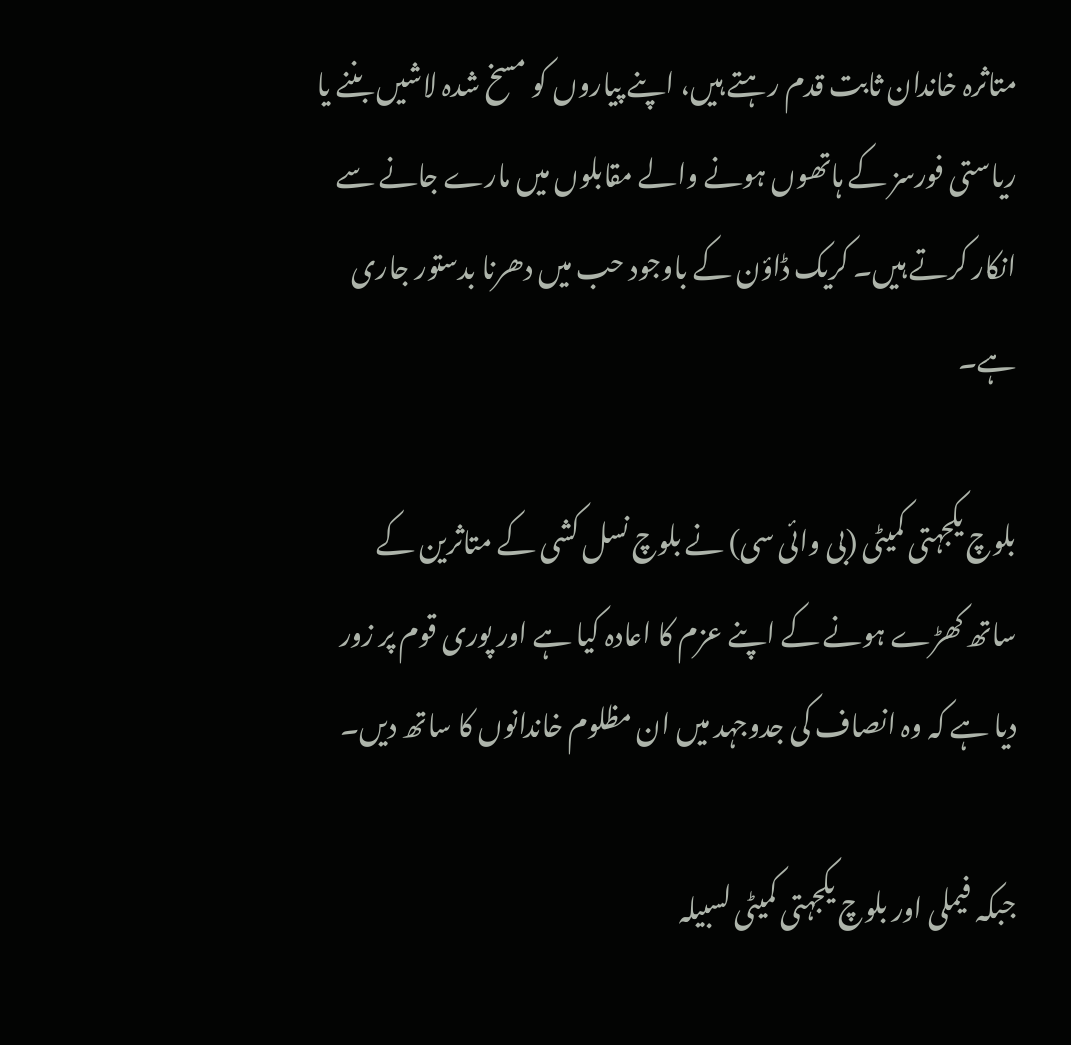متاثرہ خاندان ثابت قدم رہتے ہیں، اپنے پیاروں کو مسخ شدہ لاشیں بننے یا ریاستی فورسز کے ہاتھوں ہونے والے مقابلوں میں مارے جانے سے انکار کرتے ہیں۔ کریک ڈاؤن کے باوجود حب میں دھرنا بدستور جاری ہے۔

بلوچ یکجہتی کمیٹی (بی وائی سی) نے بلوچ نسل کشی کے متاثرین کے ساتھ کھڑے ہونے کے اپنے عزم کا اعادہ کیا ہے اور پوری قوم پر زور دیا ہے کہ وہ انصاف کی جدوجہد میں ان مظلوم خاندانوں کا ساتھ دیں۔

جبکہ فیملی اور بلوچ یکجہتی کمیٹی لسبیلہ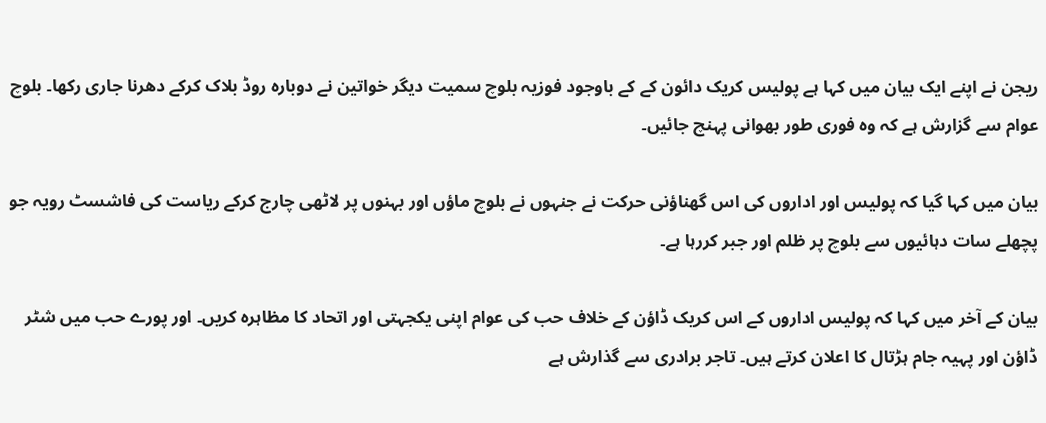ریجن نے اپنے ایک بیان میں کہا ہے پولیس کریک دائون کے کے باوجود فوزیہ بلوچ سمیت دیگر خواتین نے دوبارہ روڈ بلاک کرکے دھرنا جاری رکھا۔ بلوچ عوام سے گزارش ہے کہ وہ فوری طور بھوانی پہنچ جائیں۔

بیان میں کہا گیا کہ پولیس اور اداروں کی اس گھناؤنی حرکت نے جنہوں نے بلوچ ماؤں اور بہنوں پر لاٹھی چارج کرکے ریاست کی فاشسٹ رویہ جو پچھلے سات دہائیوں سے بلوچ پر ظلم اور جبر کررہا ہے۔

بیان کے آخر میں کہا کہ پولیس اداروں کے اس کریک ڈاؤن کے خلاف حب کی عوام اپنی یکجہتی اور اتحاد کا مظاہرہ کریں۔ اور پورے حب میں شٹر ڈاؤن اور پہیہ جام ہڑتال کا اعلان کرتے ہیں۔ تاجر برادری سے گذارش ہے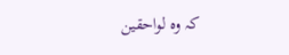کہ وہ لواحقین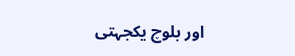اور بلوچ یکجہتی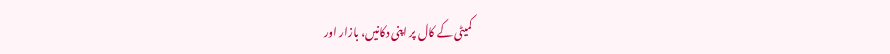کمیٹی کے کال پر اپنی دکانیں، بازار اور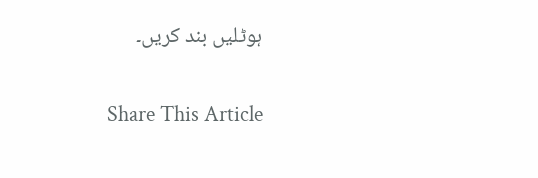ہوٹلیں بند کریں۔

Share This Article